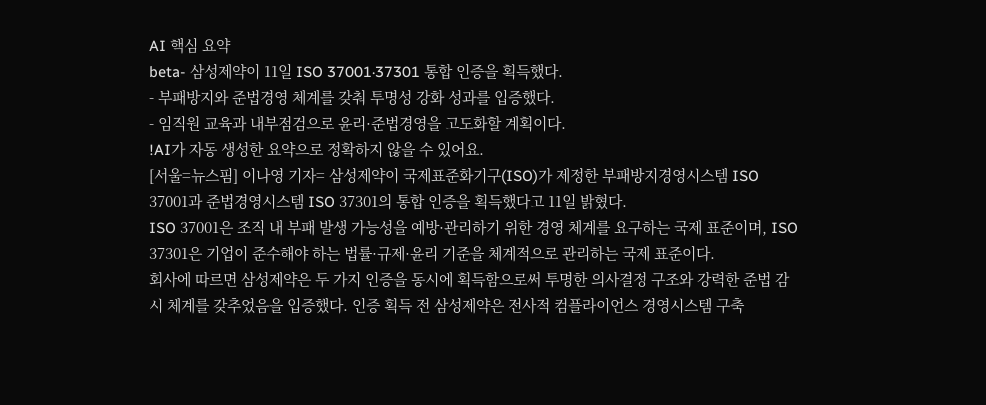AI 핵심 요약
beta- 삼성제약이 11일 ISO 37001·37301 통합 인증을 획득했다.
- 부패방지와 준법경영 체계를 갖춰 투명성 강화 성과를 입증했다.
- 임직원 교육과 내부점검으로 윤리·준법경영을 고도화할 계획이다.
!AI가 자동 생성한 요약으로 정확하지 않을 수 있어요.
[서울=뉴스핌] 이나영 기자= 삼성제약이 국제표준화기구(ISO)가 제정한 부패방지경영시스템 ISO 37001과 준법경영시스템 ISO 37301의 통합 인증을 획득했다고 11일 밝혔다.
ISO 37001은 조직 내 부패 발생 가능성을 예방·관리하기 위한 경영 체계를 요구하는 국제 표준이며, ISO 37301은 기업이 준수해야 하는 법률·규제·윤리 기준을 체계적으로 관리하는 국제 표준이다.
회사에 따르면 삼성제약은 두 가지 인증을 동시에 획득함으로써 투명한 의사결정 구조와 강력한 준법 감시 체계를 갖추었음을 입증했다. 인증 획득 전 삼성제약은 전사적 컴플라이언스 경영시스템 구축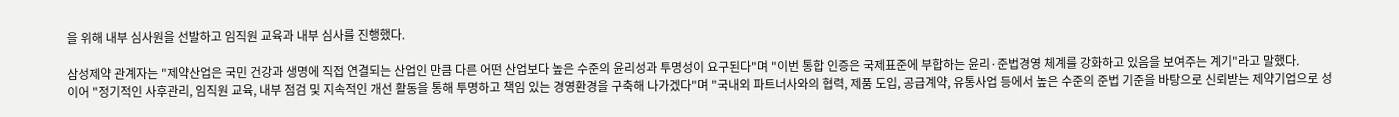을 위해 내부 심사원을 선발하고 임직원 교육과 내부 심사를 진행했다.

삼성제약 관계자는 "제약산업은 국민 건강과 생명에 직접 연결되는 산업인 만큼 다른 어떤 산업보다 높은 수준의 윤리성과 투명성이 요구된다"며 "이번 통합 인증은 국제표준에 부합하는 윤리·준법경영 체계를 강화하고 있음을 보여주는 계기"라고 말했다.
이어 "정기적인 사후관리, 임직원 교육, 내부 점검 및 지속적인 개선 활동을 통해 투명하고 책임 있는 경영환경을 구축해 나가겠다"며 "국내외 파트너사와의 협력, 제품 도입, 공급계약, 유통사업 등에서 높은 수준의 준법 기준을 바탕으로 신뢰받는 제약기업으로 성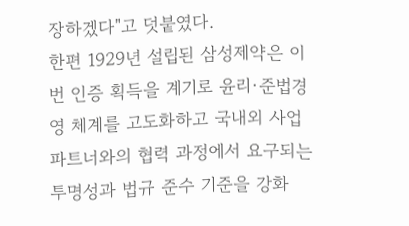장하겠다"고 덧붙였다.
한편 1929년 설립된 삼성제약은 이번 인증 획득을 계기로 윤리·준법경영 체계를 고도화하고 국내외 사업 파트너와의 협력 과정에서 요구되는 투명성과 법규 준수 기준을 강화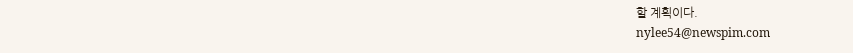할 계획이다.
nylee54@newspim.com